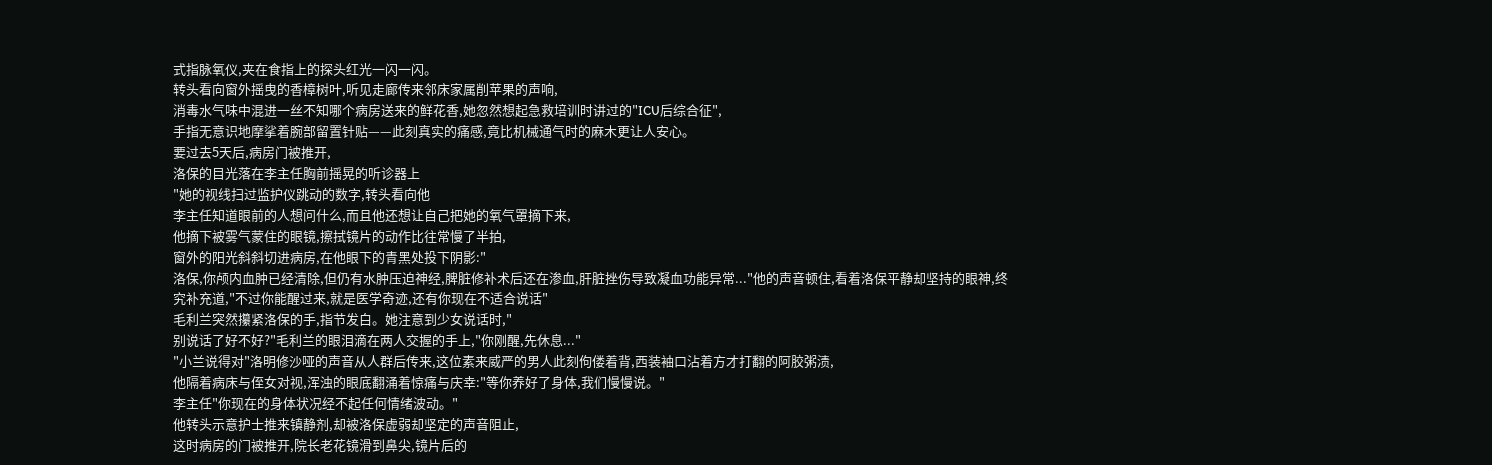式指脉氧仪,夹在食指上的探头红光一闪一闪。
转头看向窗外摇曳的香樟树叶,听见走廊传来邻床家属削苹果的声响,
消毒水气味中混进一丝不知哪个病房送来的鲜花香,她忽然想起急救培训时讲过的"ICU后综合征",
手指无意识地摩挲着腕部留置针贴——此刻真实的痛感,竟比机械通气时的麻木更让人安心。
要过去5天后,病房门被推开,
洛保的目光落在李主任胸前摇晃的听诊器上
"她的视线扫过监护仪跳动的数字,转头看向他
李主任知道眼前的人想问什么,而且他还想让自己把她的氧气罩摘下来,
他摘下被雾气蒙住的眼镜,擦拭镜片的动作比往常慢了半拍,
窗外的阳光斜斜切进病房,在他眼下的青黑处投下阴影:"
洛保,你颅内血肿已经清除,但仍有水肿压迫神经,脾脏修补术后还在渗血,肝脏挫伤导致凝血功能异常..."他的声音顿住,看着洛保平静却坚持的眼神,终究补充道,"不过你能醒过来,就是医学奇迹,还有你现在不适合说话"
毛利兰突然攥紧洛保的手,指节发白。她注意到少女说话时,"
别说话了好不好?"毛利兰的眼泪滴在两人交握的手上,"你刚醒,先休息..."
"小兰说得对"洛明修沙哑的声音从人群后传来,这位素来威严的男人此刻佝偻着背,西装袖口沾着方才打翻的阿胶粥渍,
他隔着病床与侄女对视,浑浊的眼底翻涌着惊痛与庆幸:"等你养好了身体,我们慢慢说。"
李主任"你现在的身体状况经不起任何情绪波动。"
他转头示意护士推来镇静剂,却被洛保虚弱却坚定的声音阻止,
这时病房的门被推开,院长老花镜滑到鼻尖,镜片后的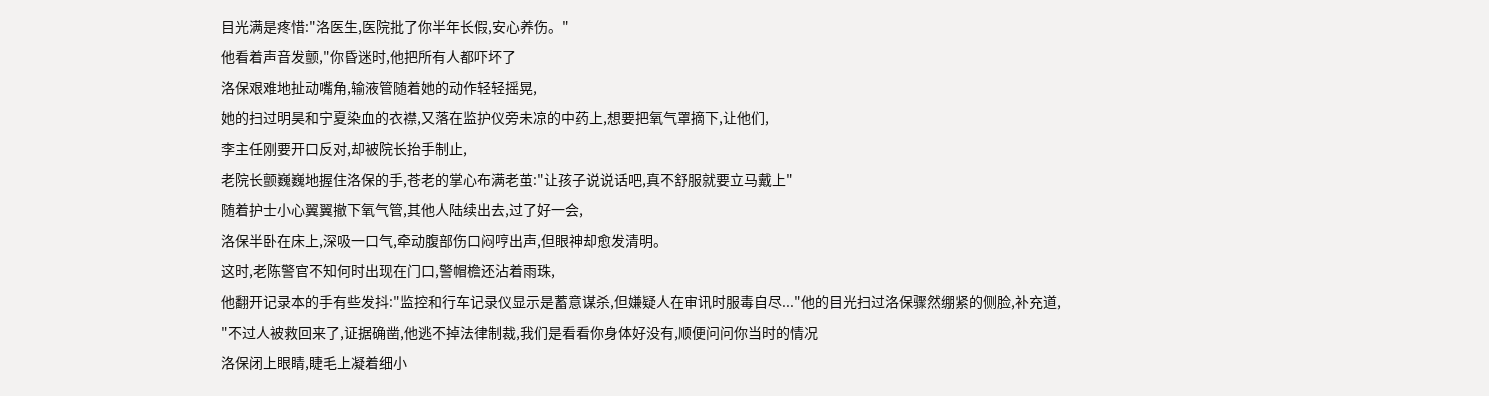目光满是疼惜:"洛医生,医院批了你半年长假,安心养伤。"
他看着声音发颤,"你昏迷时,他把所有人都吓坏了
洛保艰难地扯动嘴角,输液管随着她的动作轻轻摇晃,
她的扫过明昊和宁夏染血的衣襟,又落在监护仪旁未凉的中药上,想要把氧气罩摘下,让他们,
李主任刚要开口反对,却被院长抬手制止,
老院长颤巍巍地握住洛保的手,苍老的掌心布满老茧:"让孩子说说话吧,真不舒服就要立马戴上"
随着护士小心翼翼撤下氧气管,其他人陆续出去,过了好一会,
洛保半卧在床上,深吸一口气,牵动腹部伤口闷哼出声,但眼神却愈发清明。
这时,老陈警官不知何时出现在门口,警帽檐还沾着雨珠,
他翻开记录本的手有些发抖:"监控和行车记录仪显示是蓄意谋杀,但嫌疑人在审讯时服毒自尽..."他的目光扫过洛保骤然绷紧的侧脸,补充道,
"不过人被救回来了,证据确凿,他逃不掉法律制裁,我们是看看你身体好没有,顺便问问你当时的情况
洛保闭上眼睛,睫毛上凝着细小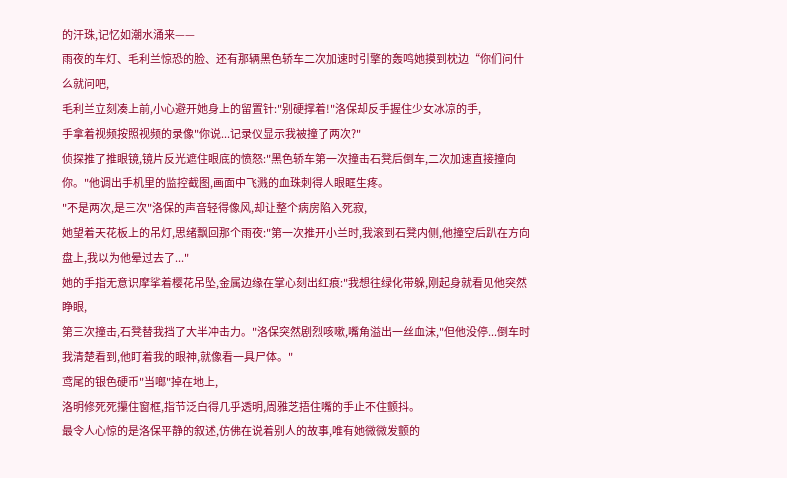的汗珠,记忆如潮水涌来——
雨夜的车灯、毛利兰惊恐的脸、还有那辆黑色轿车二次加速时引擎的轰鸣她摸到枕边“你们问什么就问吧,
毛利兰立刻凑上前,小心避开她身上的留置针:"别硬撑着!"洛保却反手握住少女冰凉的手,
手拿着视频按照视频的录像"你说...记录仪显示我被撞了两次?"
侦探推了推眼镜,镜片反光遮住眼底的愤怒:"黑色轿车第一次撞击石凳后倒车,二次加速直接撞向你。"他调出手机里的监控截图,画面中飞溅的血珠刺得人眼眶生疼。
"不是两次,是三次"洛保的声音轻得像风,却让整个病房陷入死寂,
她望着天花板上的吊灯,思绪飘回那个雨夜:"第一次推开小兰时,我滚到石凳内侧,他撞空后趴在方向盘上,我以为他晕过去了..."
她的手指无意识摩挲着樱花吊坠,金属边缘在掌心刻出红痕:"我想往绿化带躲,刚起身就看见他突然睁眼,
第三次撞击,石凳替我挡了大半冲击力。"洛保突然剧烈咳嗽,嘴角溢出一丝血沫,"但他没停...倒车时我清楚看到,他盯着我的眼神,就像看一具尸体。"
鸢尾的银色硬币"当啷"掉在地上,
洛明修死死攥住窗框,指节泛白得几乎透明,周雅芝捂住嘴的手止不住颤抖。
最令人心惊的是洛保平静的叙述,仿佛在说着别人的故事,唯有她微微发颤的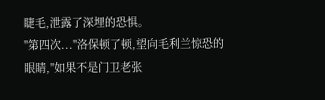睫毛,泄露了深埋的恐惧。
"第四次..."洛保顿了顿,望向毛利兰惊恐的眼睛,"如果不是门卫老张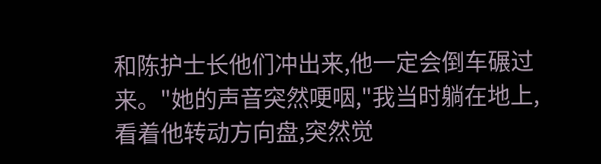和陈护士长他们冲出来,他一定会倒车碾过来。"她的声音突然哽咽,"我当时躺在地上,看着他转动方向盘,突然觉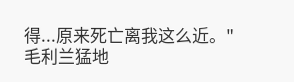得...原来死亡离我这么近。"
毛利兰猛地